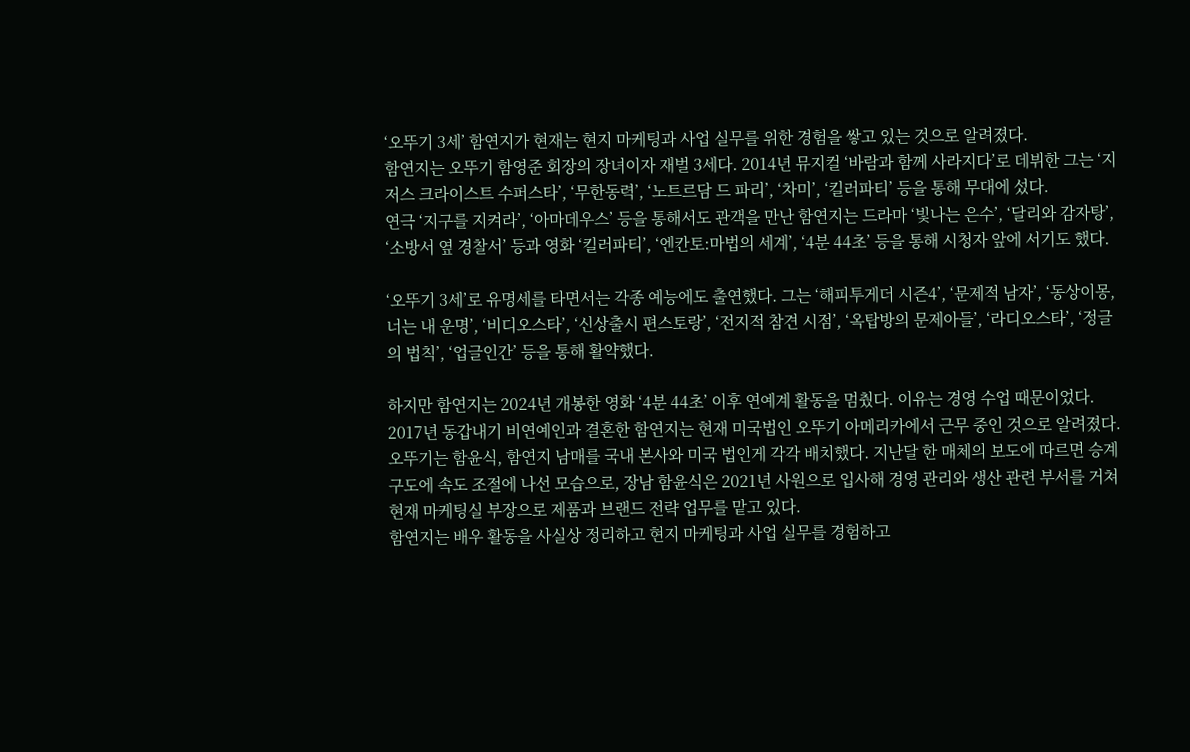‘오뚜기 3세’ 함연지가 현재는 현지 마케팅과 사업 실무를 위한 경험을 쌓고 있는 것으로 알려졌다.
함연지는 오뚜기 함영준 회장의 장녀이자 재벌 3세다. 2014년 뮤지컬 ‘바람과 함께 사라지다’로 데뷔한 그는 ‘지저스 크라이스트 수퍼스타’, ‘무한동력’, ‘노트르담 드 파리’, ‘차미’, ‘킬러파티’ 등을 통해 무대에 섰다.
연극 ‘지구를 지켜라’, ‘아마데우스’ 등을 통해서도 관객을 만난 함연지는 드라마 ‘빛나는 은수’, ‘달리와 감자탕’, ‘소방서 옆 경찰서’ 등과 영화 ‘킬러파티’, ‘엔칸토:마법의 세계’, ‘4분 44초’ 등을 통해 시청자 앞에 서기도 했다.

‘오뚜기 3세’로 유명세를 타면서는 각종 예능에도 출연했다. 그는 ‘해피투게더 시즌4’, ‘문제적 남자’, ‘동상이몽, 너는 내 운명’, ‘비디오스타’, ‘신상출시 편스토랑’, ‘전지적 참견 시점’, ‘옥탑방의 문제아들’, ‘라디오스타’, ‘정글의 법칙’, ‘업글인간’ 등을 통해 활약했다.

하지만 함연지는 2024년 개봉한 영화 ‘4분 44초’ 이후 연예계 활동을 멈췄다. 이유는 경영 수업 때문이었다. 2017년 동갑내기 비연예인과 결혼한 함연지는 현재 미국법인 오뚜기 아메리카에서 근무 중인 것으로 알려졌다.
오뚜기는 함윤식, 함연지 남매를 국내 본사와 미국 법인게 각각 배치했다. 지난달 한 매체의 보도에 따르면 승계 구도에 속도 조절에 나선 모습으로, 장남 함윤식은 2021년 사원으로 입사해 경영 관리와 생산 관련 부서를 거쳐 현재 마케팅실 부장으로 제품과 브랜드 전략 업무를 맡고 있다.
함연지는 배우 활동을 사실상 정리하고 현지 마케팅과 사업 실무를 경험하고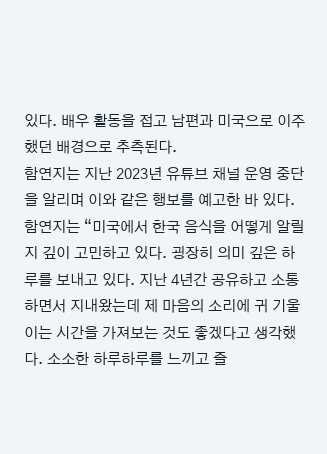있다. 배우 활동을 접고 남편과 미국으로 이주했던 배경으로 추측된다.
함연지는 지난 2023년 유튜브 채널 운영 중단을 알리며 이와 같은 행보를 예고한 바 있다. 함연지는 “미국에서 한국 음식을 어떻게 알릴지 깊이 고민하고 있다. 굉장히 의미 깊은 하루를 보내고 있다. 지난 4년간 공유하고 소통하면서 지내왔는데 제 마음의 소리에 귀 기울이는 시간을 가져보는 것도 좋겠다고 생각했다. 소소한 하루하루를 느끼고 즐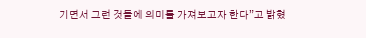기면서 그런 것들에 의미를 가져보고자 한다”고 밝혔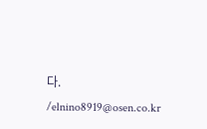다. /elnino8919@osen.co.kr